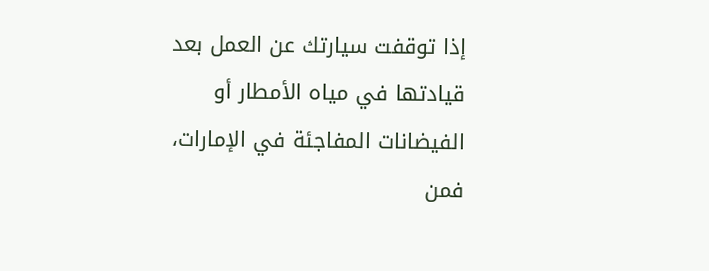إذا توقفت سيارتك عن العمل بعد قيادتها في مياه الأمطار أو الفيضانات المفاجئة في الإمارات، فمن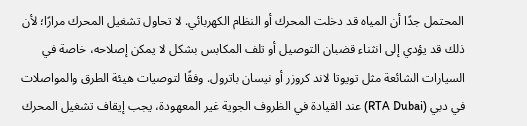المحتمل جدًا أن المياه قد دخلت المحرك أو النظام الكهربائي. لا تحاول تشغيل المحرك مرارًا؛ لأن ذلك قد يؤدي إلى انثناء قضبان التوصيل أو تلف المكابس بشكل لا يمكن إصلاحه، خاصة في السيارات الشائعة مثل تويوتا لاند كروزر أو نيسان باترول. وفقًا لتوصيات هيئة الطرق والمواصلات في دبي (RTA Dubai) عند القيادة في الظروف الجوية غير المعهودة، يجب إيقاف تشغيل المحرك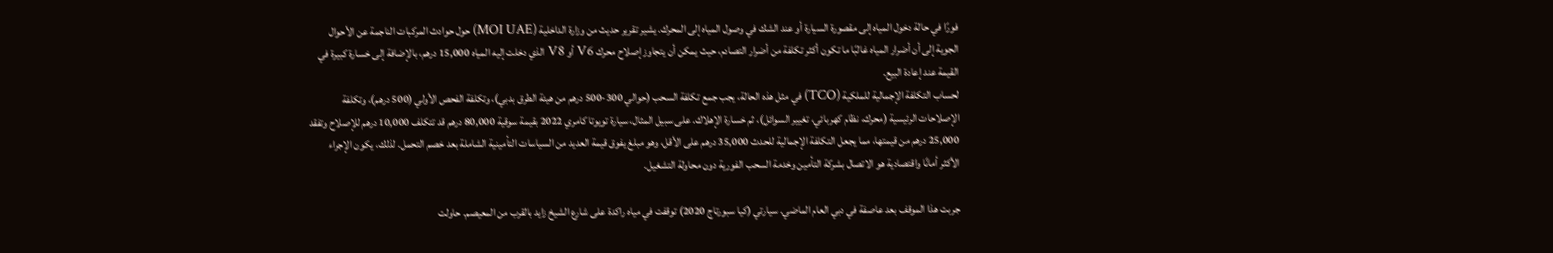فورًا في حالة دخول المياه إلى مقصورة السيارة أو عند الشك في وصول المياه إلى المحرك. يشير تقرير حديث من وزارة الداخلية (MOI UAE) حول حوادث المركبات الناجمة عن الأحوال الجوية إلى أن أضرار المياه غالبًا ما تكون أكثر تكلفة من أضرار التصادم، حيث يمكن أن يتجاوز إصلاح محرك V6 أو V8 الذي دخلت إليه المياه 15,000 درهم، بالإضافة إلى خسارة كبيرة في القيمة عند إعادة البيع.
لحساب التكلفة الإجمالية للملكية (TCO) في مثل هذه الحالة، يجب جمع تكلفة السحب (حوالي 300-500 درهم من هيئة الطرق بدبي)، وتكلفة الفحص الأولي (500 درهم)، وتكلفة الإصلاحات الرئيسية (محرك، نظام كهربائي، تغيير السوائل)، ثم خسارة الإهلاك. على سبيل المثال، سيارة تويوتا كامري 2022 بقيمة سوقية 80,000 درهم قد تتكلف 10,000 درهم للإصلاح وتفقد 25,000 درهم من قيمتها، مما يجعل التكلفة الإجمالية للحدث 35,000 درهم على الأقل، وهو مبلغ يفوق قيمة العديد من السياسات التأمينية الشاملة بعد خصم التحمل. لذلك، يكون الإجراء الأكثر أمانًا واقتصادية هو الاتصال بشركة التأمين وخدمة السحب الفورية دون محاولة التشغيل.

جربت هذا الموقف بعد عاصفة في دبي العام الماضي. سيارتي (كيا سبورتاج 2020) توقفت في مياه راكدة على شارع الشيخ زايد بالقرب من المعيصم. حاولت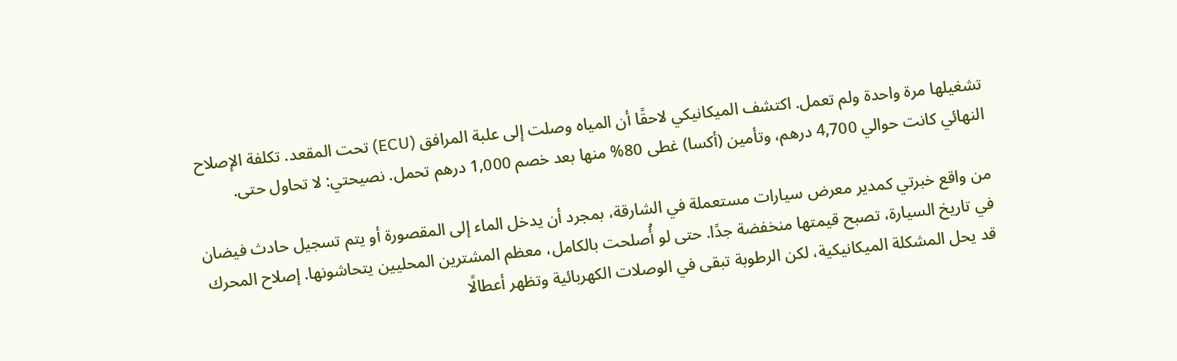تشغيلها مرة واحدة ولم تعمل. اكتشف الميكانيكي لاحقًا أن المياه وصلت إلى علبة المرافق (ECU) تحت المقعد. تكلفة الإصلاح النهائي كانت حوالي 4,700 درهم، وتأمين (أكسا) غطى 80% منها بعد خصم 1,000 درهم تحمل. نصيحتي: لا تحاول حتى.

من واقع خبرتي كمدير معرض سيارات مستعملة في الشارقة، بمجرد أن يدخل الماء إلى المقصورة أو يتم تسجيل حادث فيضان في تاريخ السيارة، تصبح قيمتها منخفضة جدًا. حتى لو أُصلحت بالكامل، معظم المشترين المحليين يتحاشونها. إصلاح المحرك قد يحل المشكلة الميكانيكية، لكن الرطوبة تبقى في الوصلات الكهربائية وتظهر أعطالًا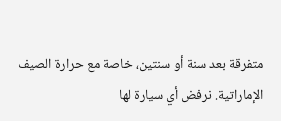متفرقة بعد سنة أو سنتين، خاصة مع حرارة الصيف الإماراتية. نرفض أي سيارة لها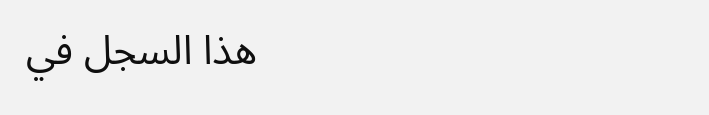هذا السجل في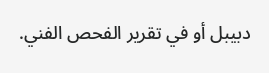دبيبل أو في تقرير الفحص الفني.